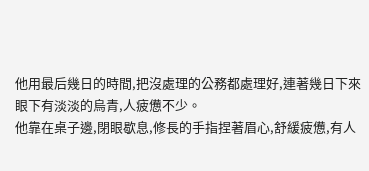他用最后幾日的時間,把沒處理的公務都處理好,連著幾日下來眼下有淡淡的烏青,人疲憊不少。
他靠在桌子邊,閉眼歇息,修長的手指捏著眉心,舒緩疲憊,有人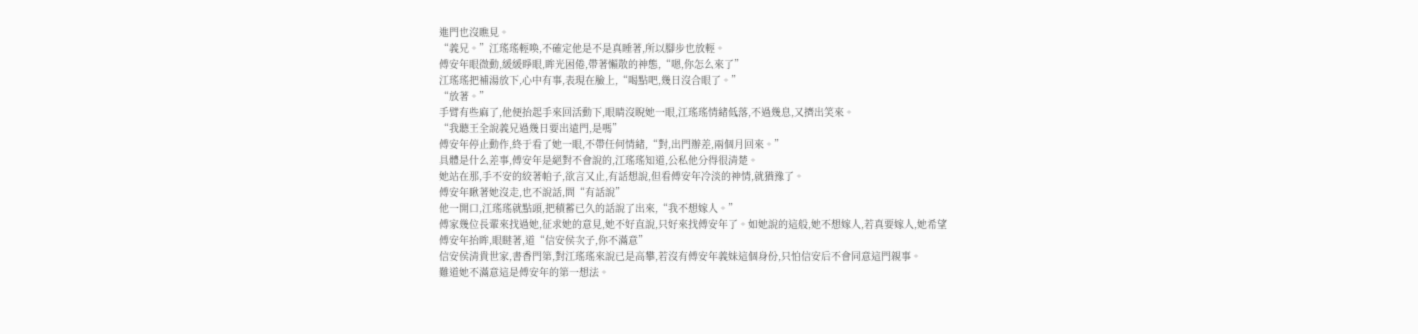進門也沒瞧見。
“義兄。”江瑤瑤輕喚,不確定他是不是真睡著,所以腳步也放輕。
傅安年眼微動,緩緩睜眼,眸光困倦,帶著懶散的神態,“嗯,你怎么來了”
江瑤瑤把補湯放下,心中有事,表現在臉上,“喝點吧,幾日沒合眼了。”
“放著。”
手臂有些麻了,他便抬起手來回活動下,眼睛沒睨她一眼,江瑤瑤情緒低落,不過幾息,又擠出笑來。
“我聽王全說義兄過幾日要出遠門,是嗎”
傅安年停止動作,終于看了她一眼,不帶任何情緒,“對,出門辦差,兩個月回來。”
具體是什么差事,傅安年是絕對不會說的,江瑤瑤知道,公私他分得很清楚。
她站在那,手不安的絞著帕子,欲言又止,有話想說,但看傅安年冷淡的神情,就猶豫了。
傅安年瞅著她沒走,也不說話,問“有話說”
他一開口,江瑤瑤就點頭,把積蓄已久的話說了出來,“我不想嫁人。”
傅家幾位長輩來找過她,征求她的意見,她不好直說,只好來找傅安年了。如她說的這般,她不想嫁人,若真要嫁人,她希望
傅安年抬眸,眼瞇著,道“信安侯次子,你不滿意”
信安侯清貴世家,書香門第,對江瑤瑤來說已是高攀,若沒有傅安年義妹這個身份,只怕信安后不會同意這門親事。
難道她不滿意這是傅安年的第一想法。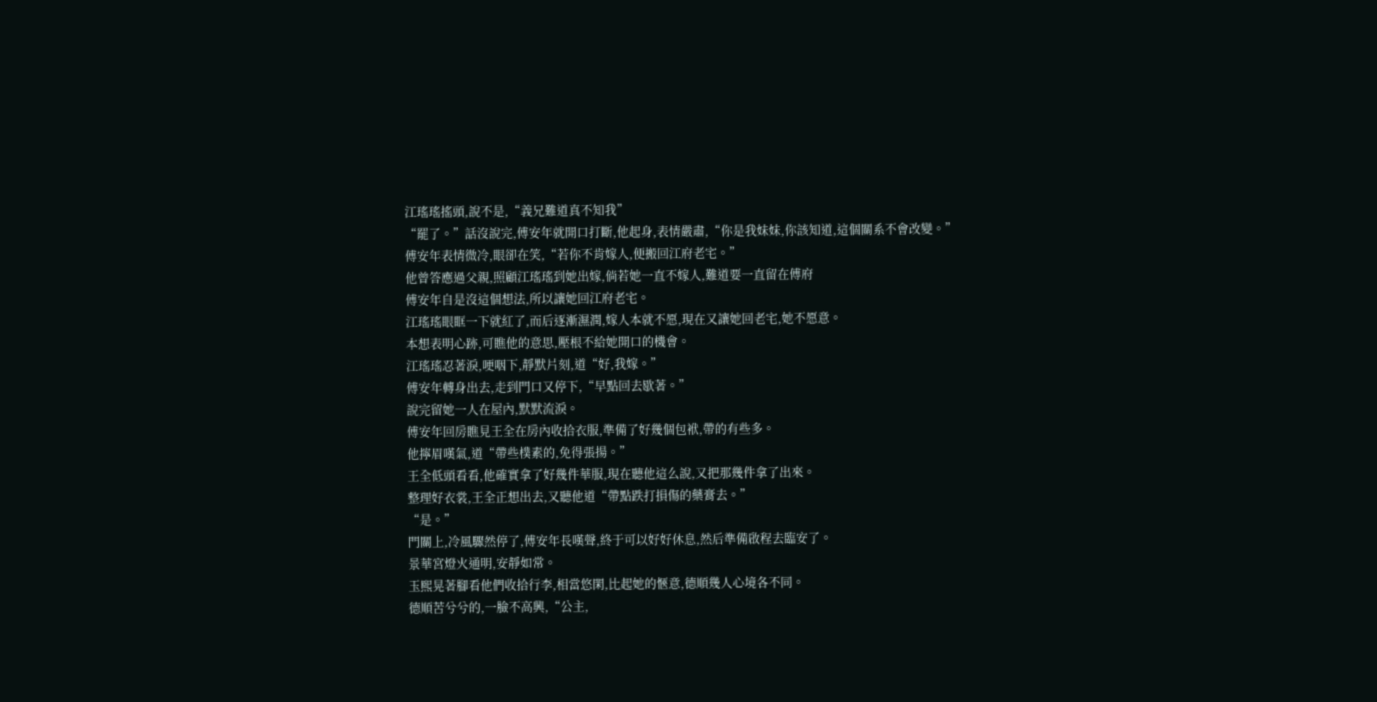江瑤瑤搖頭,說不是,“義兄難道真不知我”
“罷了。”話沒說完,傅安年就開口打斷,他起身,表情嚴肅,“你是我妹妹,你該知道,這個關系不會改變。”
傅安年表情微冷,眼卻在笑,“若你不肯嫁人,便搬回江府老宅。”
他曾答應過父親,照顧江瑤瑤到她出嫁,倘若她一直不嫁人,難道要一直留在傅府
傅安年自是沒這個想法,所以讓她回江府老宅。
江瑤瑤眼眶一下就紅了,而后逐漸濕潤,嫁人本就不愿,現在又讓她回老宅,她不愿意。
本想表明心跡,可瞧他的意思,壓根不給她開口的機會。
江瑤瑤忍著淚,哽咽下,靜默片刻,道“好,我嫁。”
傅安年轉身出去,走到門口又停下,“早點回去歇著。”
說完留她一人在屋內,默默流淚。
傅安年回房瞧見王全在房內收拾衣服,準備了好幾個包袱,帶的有些多。
他擰眉嘆氣,道“帶些樸素的,免得張揚。”
王全低頭看看,他確實拿了好幾件華服,現在聽他這么說,又把那幾件拿了出來。
整理好衣裳,王全正想出去,又聽他道“帶點跌打損傷的藥膏去。”
“是。”
門關上,冷風驟然停了,傅安年長嘆聲,終于可以好好休息,然后準備啟程去臨安了。
景華宮燈火通明,安靜如常。
玉熙晃著腳看他們收拾行李,相當悠閑,比起她的愜意,德順幾人心境各不同。
德順苦兮兮的,一臉不高興,“公主,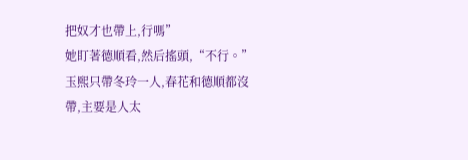把奴才也帶上,行嗎”
她盯著德順看,然后搖頭,“不行。”
玉熙只帶冬玲一人,春花和德順都沒帶,主要是人太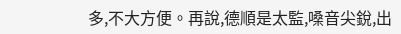多,不大方便。再說,德順是太監,嗓音尖銳,出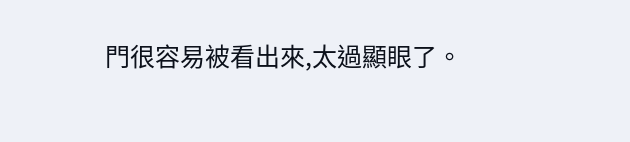門很容易被看出來,太過顯眼了。